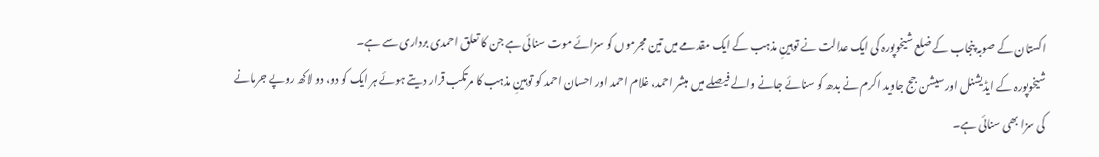اکستان کے صوبہ پنجاب کے ضلع شیخوپورہ کی ایک عدالت نے توہینِ مذہب کے ایک مقدمے میں تین مجرموں کو سزائے موت سنائی ہے جن کا تعلق احمدی برداری سے ہے۔
شیخوپورہ کے ایڈیشنل اور سیشن جج جاوید اکرم نے بدھ کو سنائے جانے والے فیصلے میں مبشر احمد، غلام احمد اور احسان احمد کو توہینِ مذہب کا مرتکب قرار دیتے ہوئے ہر ایک کو دو، دو لاکھ روپے جرمانے کی سزا بھی سنائی ہے۔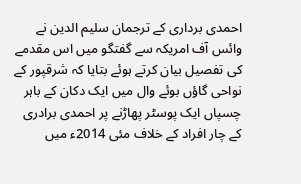احمدی برداری کے ترجمان سلیم الدین نے وائس آف امریکہ سے گفتگو میں اس مقدمے کی تفصیل بیان کرتے ہوئے بتایا کہ شرقپور کے نواحی گاؤں بوئے وال میں ایک دکان کے باہر چسپاں ایک پوسٹر پھاڑنے پر احمدی برادری کے چار افراد کے خلاف مئی 2014ء میں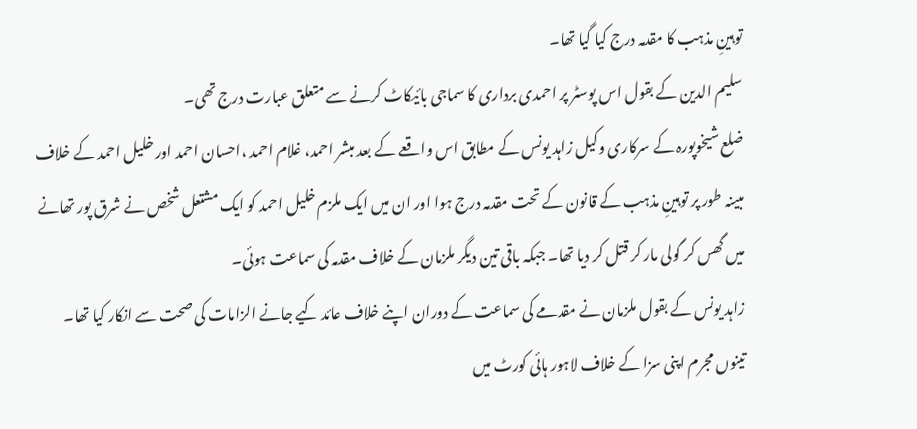توہینِ مذہب کا مقدمہ درج کیا گیا تھا۔
سلیم الدین کے بقول اس پوسٹر پر احمدی برداری کا سماجی بائیکاٹ کرنے سے متعلق عبارت درج تھی۔
ضلع شیخوپورہ کے سرکاری وکیل زاہد یونس کے مطابق اس واقعے کے بعد مبشر احمد، غلام احمد ،احسان احمد اور خلیل احمد کے خلاف مبینہ طور پر توہینِ مذہب کے قانون کے تحت مقدمہ درج ہوا اور ان میں ایک ملزم خلیل احمد کو ایک مشتعل شخص نے شرق پور تھانے میں گھس کر گولی مار کر قتل کر دیا تھا۔ جبکہ باقی تین دیگر ملزمان کے خلاف مقدمہ کی سماعت ہوئی۔
زاہد یونس کے بقول ملزمان نے مقدمے کی سماعت کے دوران اپنے خلاف عائد کیے جانے الزامات کی صحت سے انکار کیا تھا۔
تینوں مجرم اپنی سزا کے خلاف لاہور ہائی کورٹ میں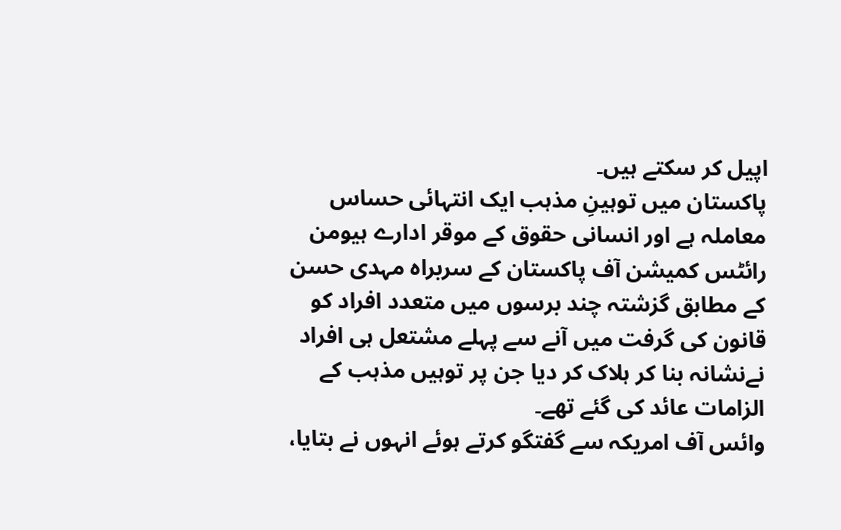اپیل کر سکتے ہیں۔
پاکستان میں توہینِ مذہب ایک انتہائی حساس معاملہ ہے اور انسانی حقوق کے موقر ادارے ہیومن رائٹس کمیشن آف پاکستان کے سربراہ مہدی حسن کے مطابق گزشتہ چند برسوں میں متعدد افراد کو قانون کی گرفت میں آنے سے پہلے مشتعل ہی افراد نےنشانہ بنا کر ہلاک کر دیا جن پر توہیں مذہب کے الزامات عائد کی گئے تھے۔
وائس آف امریکہ سے گفتگو کرتے ہوئے انہوں نے بتایا،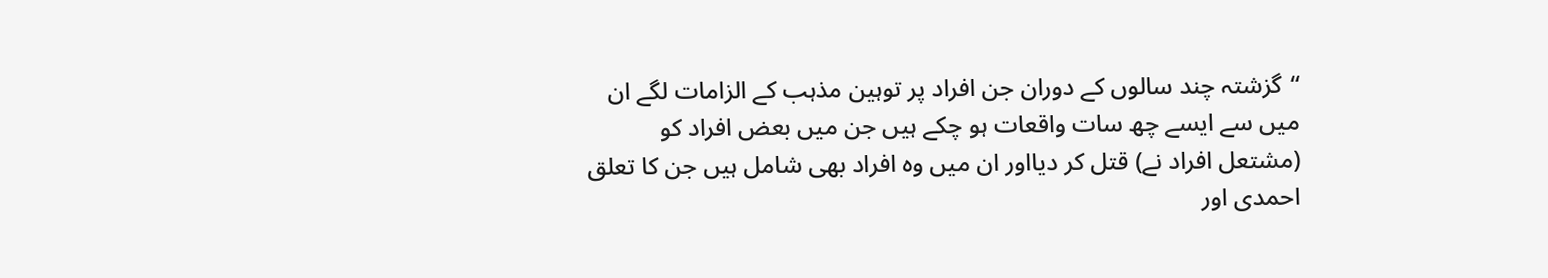“گزشتہ چند سالوں کے دوران جن افراد پر توہین مذہب کے الزامات لگے ان میں سے ایسے چھ سات واقعات ہو چکے ہیں جن میں بعض افراد کو (مشتعل افراد نے) قتل کر دیااور ان میں وہ افراد بھی شامل ہیں جن کا تعلق احمدی اور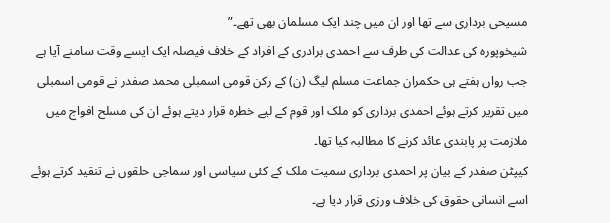مسیحی برداری سے تھا اور ان میں چند ایک مسلمان بھی تھے۔”
شیخوپورہ کی عدالت کی طرف سے احمدی برادری کے افراد کے خلاف فیصلہ ایک ایسے وقت سامنے آیا ہے جب رواں ہفتے ہی حکمران جماعت مسلم لیگ (ن) کے رکن قومی اسمبلی محمد صفدر نے قومی اسمبلی میں تقریر کرتے ہوئے احمدی برداری کو ملک اور قوم کے لیے خطرہ قرار دیتے ہوئے ان کی مسلح افواج میں ملازمت پر پابندی عائد کرنے کا مطالبہ کیا تھا۔
کیپٹن صفدر کے بیان پر احمدی برداری سمیت ملک کے کئی سیاسی اور سماجی حلقوں نے تنقید کرتے ہوئے اسے انسانی حقوق کی خلاف ورزی قرار دیا ہے۔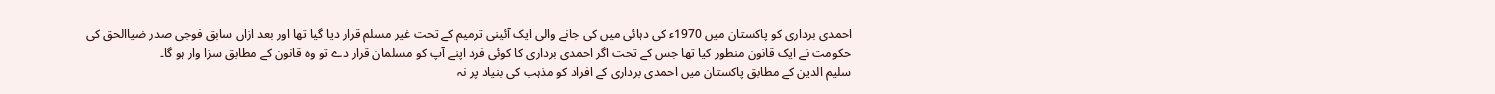احمدی برداری کو پاکستان میں 1970ء کی دہائی میں کی جانے والی ایک آئینی ترمیم کے تحت غیر مسلم قرار دیا گیا تھا اور بعد ازاں سابق فوجی صدر ضیاالحق کی حکومت نے ایک قانون منطور کیا تھا جس کے تحت اگر احمدی برداری کا کوئی فرد اپنے آپ کو مسلمان قرار دے تو وہ قانون کے مطابق سزا وار ہو گا۔
سلیم الدین کے مطابق پاکستان میں احمدی برداری کے افراد کو مذہب کی بنیاد پر نہ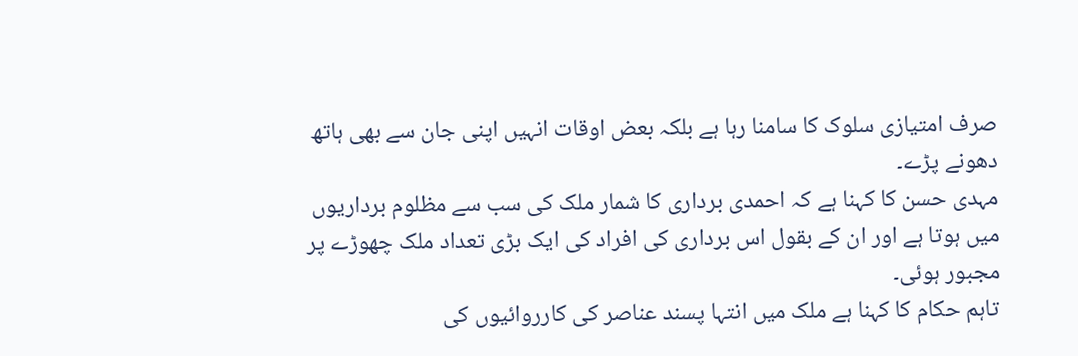صرف امتیازی سلوک کا سامنا رہا ہے بلکہ بعض اوقات انہیں اپنی جان سے بھی ہاتھ دھونے پڑے۔
مہدی حسن کا کہنا ہے کہ احمدی برداری کا شمار ملک کی سب سے مظلوم برداریوں میں ہوتا ہے اور ان کے بقول اس برداری کی افراد کی ایک بڑی تعداد ملک چھوڑے پر مجبور ہوئی۔
تاہم حکام کا کہنا ہے ملک میں انتہا پسند عناصر کی کارروائیوں کی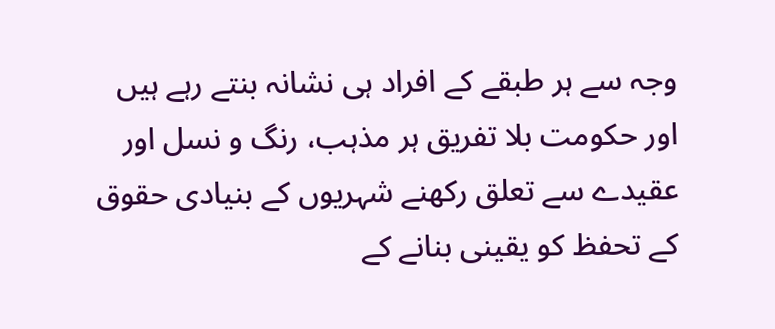وجہ سے ہر طبقے کے افراد ہی نشانہ بنتے رہے ہیں اور حکومت بلا تفریق ہر مذہب، رنگ و نسل اور عقیدے سے تعلق رکھنے شہریوں کے بنیادی حقوق کے تحفظ کو یقینی بنانے کے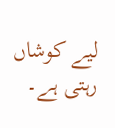لیے کوشاں رہتی ہے۔